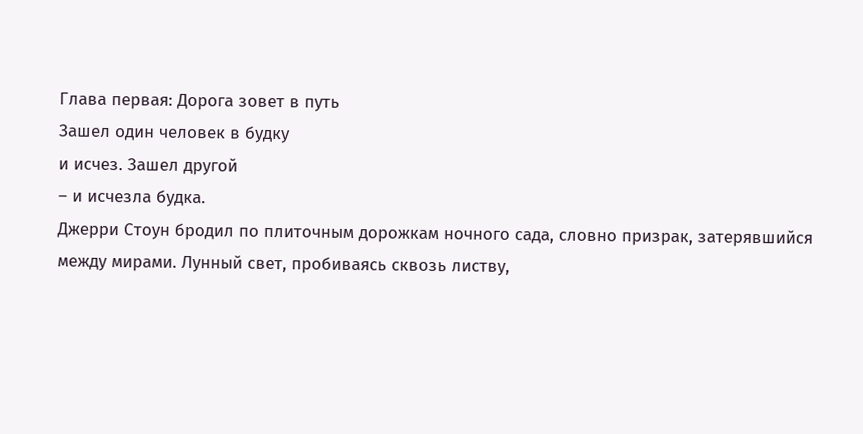Глава первая: Дорога зовет в путь
Зашел один человек в будку
и исчез. Зашел другой
– и исчезла будка.
Джерри Стоун бродил по плиточным дорожкам ночного сада, словно призрак, затерявшийся между мирами. Лунный свет, пробиваясь сквозь листву,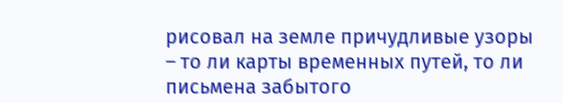рисовал на земле причудливые узоры – то ли карты временных путей, то ли письмена забытого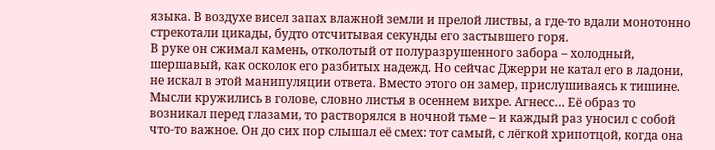языка. В воздухе висел запах влажной земли и прелой листвы, а где‑то вдали монотонно стрекотали цикады, будто отсчитывая секунды его застывшего горя.
В руке он сжимал камень, отколотый от полуразрушенного забора – холодный, шершавый, как осколок его разбитых надежд. Но сейчас Джерри не катал его в ладони, не искал в этой манипуляции ответа. Вместо этого он замер, прислушиваясь к тишине.
Мысли кружились в голове, словно листья в осеннем вихре. Агнесс… Её образ то возникал перед глазами, то растворялся в ночной тьме – и каждый раз уносил с собой что‑то важное. Он до сих пор слышал её смех: тот самый, с лёгкой хрипотцой, когда она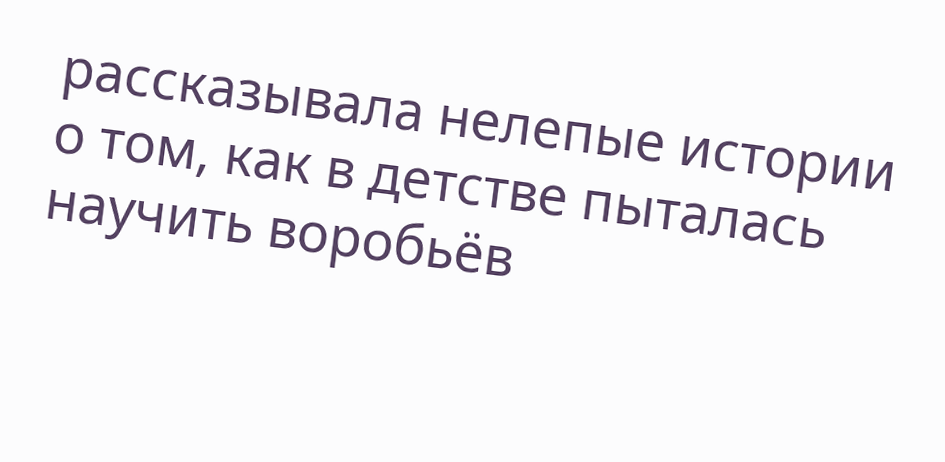рассказывала нелепые истории о том, как в детстве пыталась научить воробьёв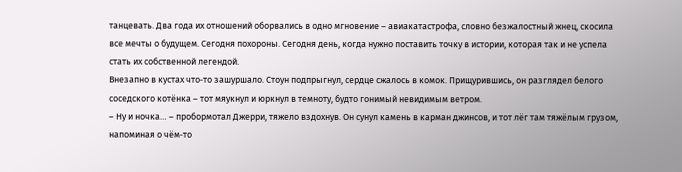танцевать. Два года их отношений оборвались в одно мгновение – авиакатастрофа, словно безжалостный жнец, скосила все мечты о будущем. Сегодня похороны. Сегодня день, когда нужно поставить точку в истории, которая так и не успела стать их собственной легендой.
Внезапно в кустах что‑то зашуршало. Стоун подпрыгнул, сердце сжалось в комок. Прищурившись, он разглядел белого соседского котёнка – тот мяукнул и юркнул в темноту, будто гонимый невидимым ветром.
– Ну и ночка… – пробормотал Джерри, тяжело вздохнув. Он сунул камень в карман джинсов, и тот лёг там тяжёлым грузом, напоминая о чём‑то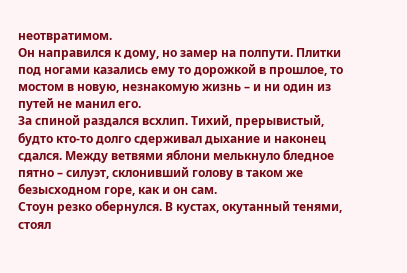неотвратимом.
Он направился к дому, но замер на полпути. Плитки под ногами казались ему то дорожкой в прошлое, то мостом в новую, незнакомую жизнь – и ни один из путей не манил его.
За спиной раздался всхлип. Тихий, прерывистый, будто кто‑то долго сдерживал дыхание и наконец сдался. Между ветвями яблони мелькнуло бледное пятно – силуэт, склонивший голову в таком же безысходном горе, как и он сам.
Стоун резко обернулся. В кустах, окутанный тенями, стоял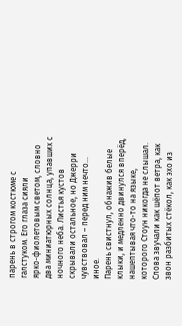парень в строгом костюме с галстуком. Его глаза сияли ярко‑фиолетовым светом, словно два миниатюрных солнца, упавших с ночного неба. Листья кустов скрывали остальное, но Джерри чувствовал – перед ним нечто… иное.
Парень свистнул, обнажив белые клыки, и медленно двинулся вперёд, нашептывая что‑то на языке, которого Стоун никогда не слышал. Слова звучали как шёпот ветра, как звон разбитых стёкол, как эхо из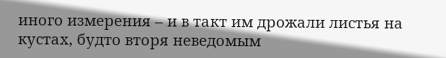иного измерения – и в такт им дрожали листья на кустах, будто вторя неведомым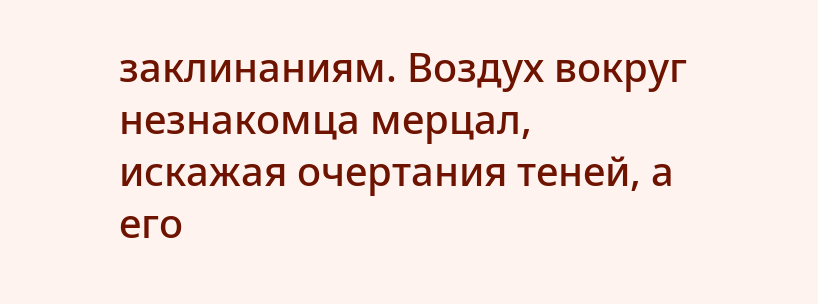заклинаниям. Воздух вокруг незнакомца мерцал, искажая очертания теней, а его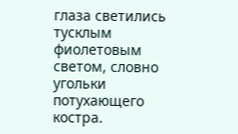глаза светились тусклым фиолетовым светом, словно угольки потухающего костра.